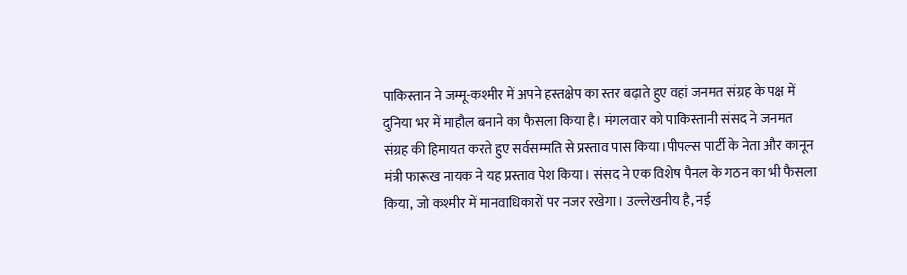पाकिस्तान ने जम्मू-कश्मीर में अपने हस्तक्षेप का स्तर बढ़ाते हुए वहां जनमत संग्रह के पक्ष में दुनिया भर में माहौल बनाने का फैसला किया है। मंगलवार को पाकिस्तानी संसद ने जनमत संग्रह की हिमायत करते हुए सर्वसम्मति से प्रस्ताव पास किया।पीपल्स पार्टी के नेता और कानून मंत्री फारूख नायक ने यह प्रस्ताव पेश किया। संसद ने एक विशेष पैनल के गठन का भी फैसला किया, जो कश्मीर में मानवाधिकारों पर नजर रखेगा। उल्लेखनीय है, नई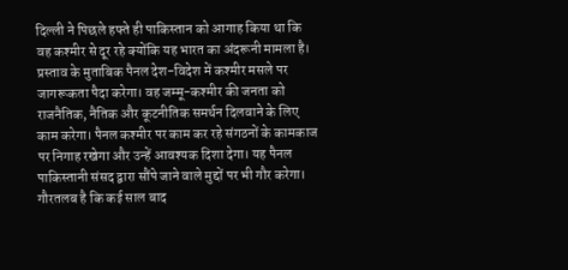दिल्ली ने पिछले हफ्ते ही पाकिस्तान को आगाह किया था कि वह कश्मीर से दूर रहे क्योंकि यह भारत का अंदरूनी मामला है।
प्रस्ताव के मुताबिक पैनल देश-विदेश में कश्मीर मसले पर जागरूकता पैदा करेगा। वह जम्मू-कश्मीर की जनता को राजनैतिक, नैतिक और कूटनीतिक समर्थन दिलवाने के लिए काम करेगा। पैनल कश्मीर पर काम कर रहे संगठनों के कामकाज पर निगाह रखेगा और उन्हें आवश्यक दिशा देगा। यह पैनल पाकिस्तानी संसद द्वारा सौंपे जाने वाले मुद्दों पर भी गौर करेगा। गौरतलब है कि कई साल बाद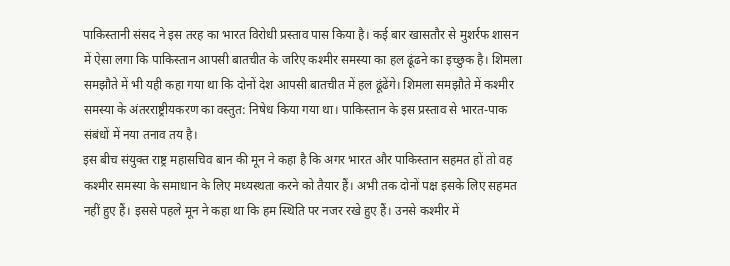पाकिस्तानी संसद ने इस तरह का भारत विरोधी प्रस्ताव पास किया है। कई बार खासतौर से मुशर्रफ शासन में ऐसा लगा कि पाकिस्तान आपसी बातचीत के जरिए कश्मीर समस्या का हल ढूंढने का इच्छुक है। शिमला समझौते में भी यही कहा गया था कि दोनों देश आपसी बातचीत में हल ढूंढेंगे। शिमला समझौते में कश्मीर समस्या के अंतरराष्ट्रीयकरण का वस्तुत: निषेध किया गया था। पाकिस्तान के इस प्रस्ताव से भारत-पाक संबंधों में नया तनाव तय है।
इस बीच संयुक्त राष्ट्र महासचिव बान की मून ने कहा है कि अगर भारत और पाकिस्तान सहमत हों तो वह कश्मीर समस्या के समाधान के लिए मध्यस्थता करने को तैयार हैं। अभी तक दोनों पक्ष इसके लिए सहमत नहीं हुए हैं। इससे पहले मून ने कहा था कि हम स्थिति पर नजर रखे हुए हैं। उनसे कश्मीर में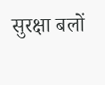सुरक्षा बलों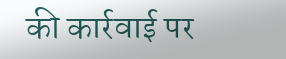की कार्रवाई पर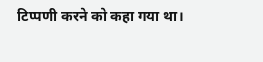टिप्पणी करने को कहा गया था।